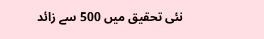نئی تحقیق میں 500 سے زائد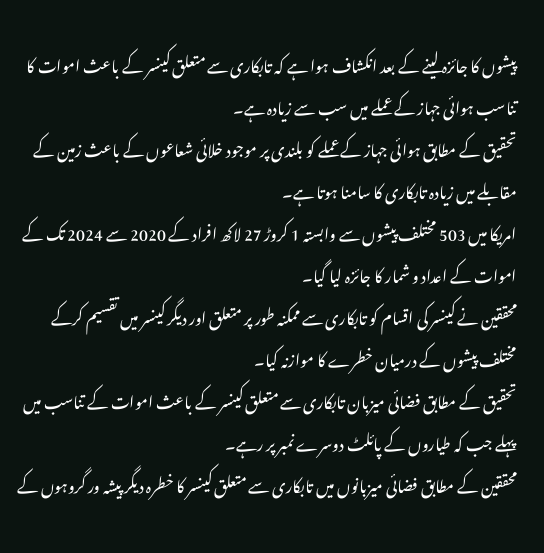پیشوں کا جائزہ لینے کے بعد انکشاف ہوا ہے کہ تابکاری سے متعلق کینسر کے باعث اموات کا تناسب ہوائی جہاز کے عملے میں سب سے زیادہ ہے۔
تحقیق کے مطابق ہوائی جہاز کے عملے کو بلندی پر موجود خلائی شعاعوں کے باعث زمین کے مقابلے میں زیادہ تابکاری کا سامنا ہوتا ہے۔
امریکا میں 503 مختلف پیشوں سے وابستہ 1 کروڑ 27 لاکھ افراد کے 2020 سے 2024 تک کے اموات کے اعداد و شمار کا جائزہ لیا گیا۔
محققین نے کینسر کی اقسام کو تابکاری سے ممکنہ طور پر متعلق اور دیگر کینسر میں تقسیم کرکے مختلف پیشوں کے درمیان خطرے کا موازنہ کیا۔
تحقیق کے مطابق فضائی میزبان تابکاری سے متعلق کینسر کے باعث اموات کے تناسب میں پہلے جب کہ طیاروں کے پائلٹ دوسرے نمبر پر رہے۔
محققین کے مطابق فضائی میزبانوں میں تابکاری سے متعلق کینسر کا خطرہ دیگر پیشہ ور گروہوں کے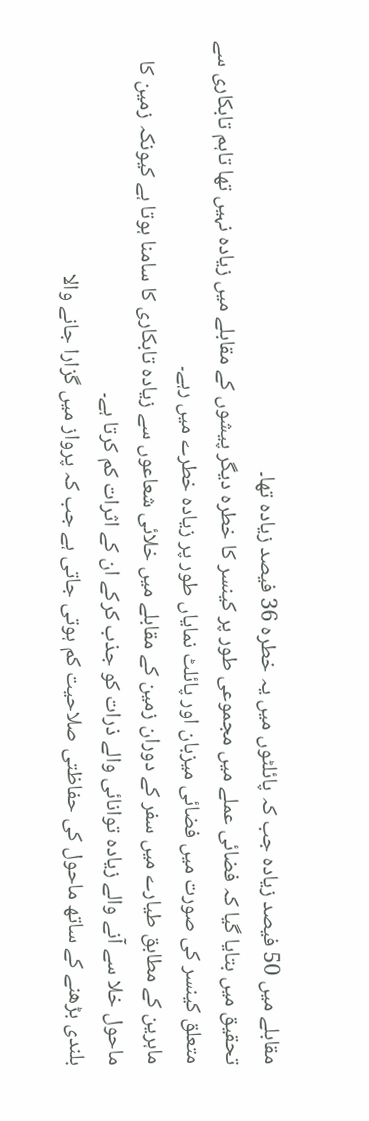مقابلے میں 50 فیصد زیادہ جب کہ پائلٹوں میں یہ خطرہ 36 فیصد زیادہ تھا۔
تحقیق میں بتایا گیا کہ فضائی عملے میں مجموعی طور پر کینسر کا خطرہ دیگر پیشوں کے مقابلے میں زیادہ نہیں تھا تاہم تابکاری سے متعلق کینسر کی صورت میں فضائی میزبان اور پائلٹ نمایاں طور پر زیادہ خطرے میں رہے۔
ماہرین کے مطابق طیارے میں سفر کے دوران زمین کے مقابلے میں خلائی شعاعوں سے زیادہ تابکاری کا سامنا ہوتا ہے کیونکہ زمین کا ماحول خلا سے آنے والے زیادہ توانائی والے ذرات کو جذب کرکے ان کے اثرات کم کرتا ہے۔
بلندی بڑھنے کے ساتھ ماحول کی حفاظتی صلاحیت کم ہوتی جاتی ہے جب کہ پرواز میں گزارا جانے والا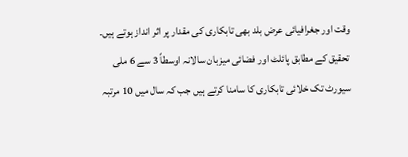وقت اور جغرافیائی عرض بلد بھی تابکاری کی مقدار پر اثر انداز ہوتے ہیں۔
تحقیق کے مطابق پائلٹ اور فضائی میزبان سالانہ اوسطاً 3 سے 6 ملی سیورٹ تک خلائی تابکاری کا سامنا کرتے ہیں جب کہ سال میں 10 مرتبہ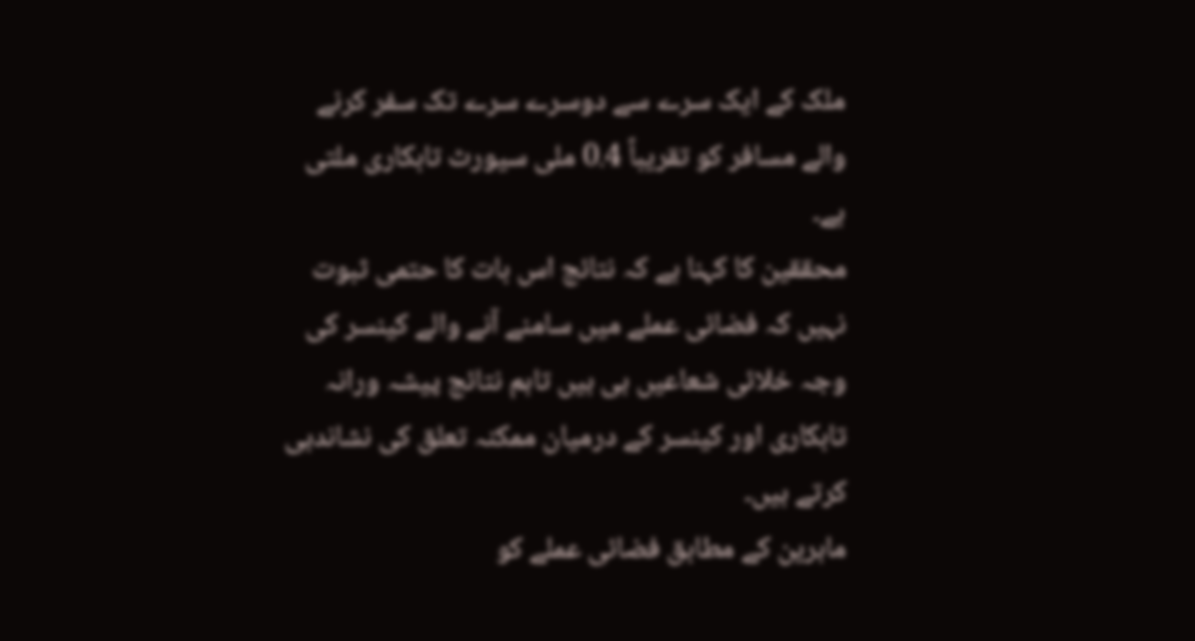ملک کے ایک سرے سے دوسرے سرے تک سفر کرنے والے مسافر کو تقریباً 0.4 ملی سیورٹ تابکاری ملتی ہے۔
محققین کا کہنا ہے کہ نتائج اس بات کا حتمی ثبوت نہیں کہ فضائی عملے میں سامنے آنے والے کینسر کی وجہ خلائی شعاعیں ہی ہیں تاہم نتائج پیشہ ورانہ تابکاری اور کینسر کے درمیان ممکنہ تعلق کی نشاندہی کرتے ہیں۔
ماہرین کے مطابق فضائی عملے کو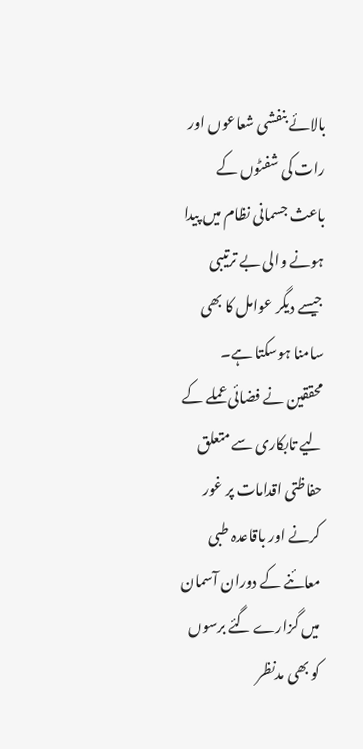بالائے بنفشی شعاعوں اور رات کی شفٹوں کے باعث جسمانی نظام میں پیدا ہونے والی بے ترتیبی جیسے دیگر عوامل کا بھی سامنا ہوسکتا ہے۔
محققین نے فضائی عملے کے لیے تابکاری سے متعلق حفاظتی اقدامات پر غور کرنے اور باقاعدہ طبی معائنے کے دوران آسمان میں گزارے گئے برسوں کو بھی مدنظر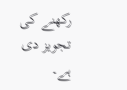رکھنے کی تجویز دی ہے۔